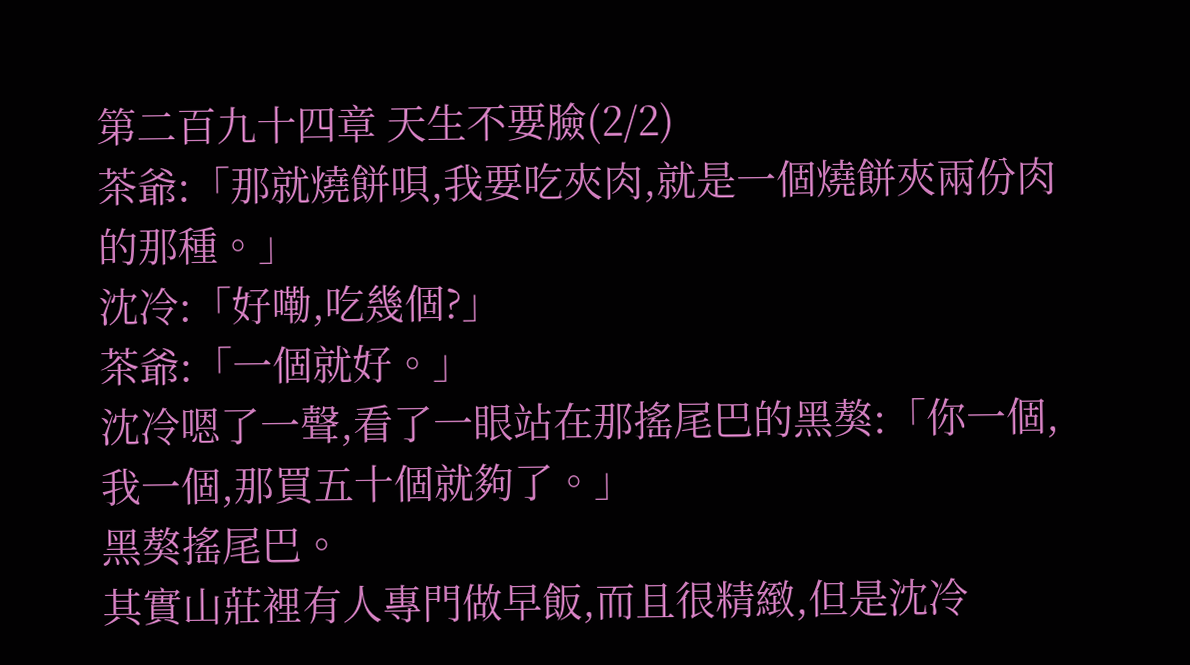第二百九十四章 天生不要臉(2/2)
茶爺:「那就燒餅唄,我要吃夾肉,就是一個燒餅夾兩份肉的那種。」
沈冷:「好嘞,吃幾個?」
茶爺:「一個就好。」
沈冷嗯了一聲,看了一眼站在那搖尾巴的黑獒:「你一個,我一個,那買五十個就夠了。」
黑獒搖尾巴。
其實山莊裡有人專門做早飯,而且很精緻,但是沈冷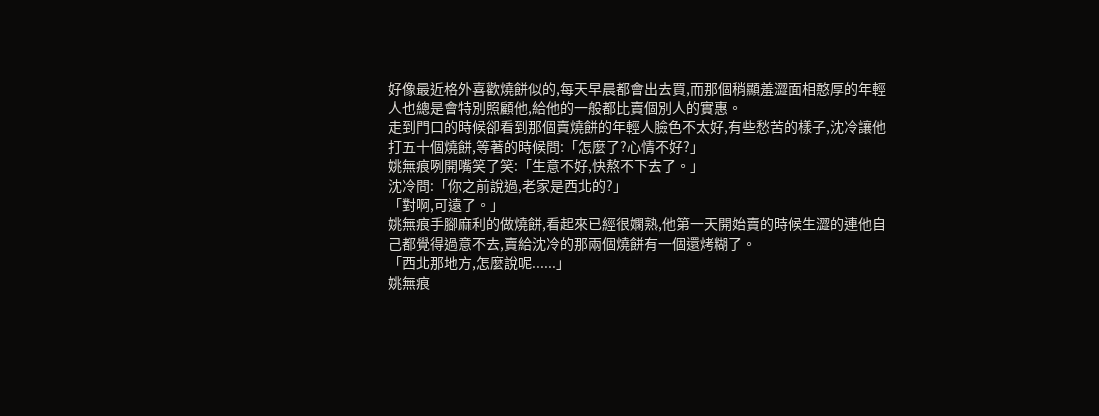好像最近格外喜歡燒餅似的,每天早晨都會出去買,而那個稍顯羞澀面相憨厚的年輕人也總是會特別照顧他,給他的一般都比賣個別人的實惠。
走到門口的時候卻看到那個賣燒餅的年輕人臉色不太好,有些愁苦的樣子,沈冷讓他打五十個燒餅,等著的時候問:「怎麼了?心情不好?」
姚無痕咧開嘴笑了笑:「生意不好,快熬不下去了。」
沈冷問:「你之前說過,老家是西北的?」
「對啊,可遠了。」
姚無痕手腳麻利的做燒餅,看起來已經很嫻熟,他第一天開始賣的時候生澀的連他自己都覺得過意不去,賣給沈冷的那兩個燒餅有一個還烤糊了。
「西北那地方,怎麼說呢......」
姚無痕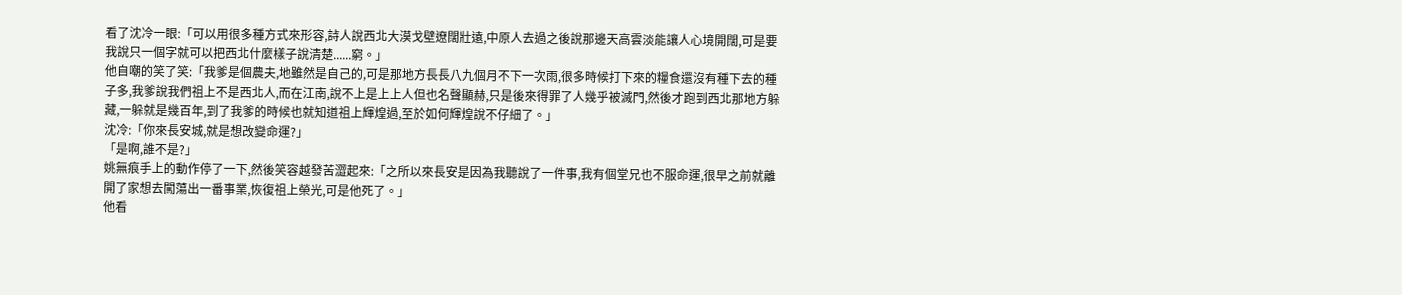看了沈冷一眼:「可以用很多種方式來形容,詩人說西北大漠戈壁遼闊壯遠,中原人去過之後說那邊天高雲淡能讓人心境開闊,可是要我說只一個字就可以把西北什麼樣子說清楚......窮。」
他自嘲的笑了笑:「我爹是個農夫,地雖然是自己的,可是那地方長長八九個月不下一次雨,很多時候打下來的糧食還沒有種下去的種子多,我爹說我們祖上不是西北人,而在江南,說不上是上上人但也名聲顯赫,只是後來得罪了人幾乎被滅門,然後才跑到西北那地方躲藏,一躲就是幾百年,到了我爹的時候也就知道祖上輝煌過,至於如何輝煌說不仔細了。」
沈冷:「你來長安城,就是想改變命運?」
「是啊,誰不是?」
姚無痕手上的動作停了一下,然後笑容越發苦澀起來:「之所以來長安是因為我聽說了一件事,我有個堂兄也不服命運,很早之前就離開了家想去闖蕩出一番事業,恢復祖上榮光,可是他死了。」
他看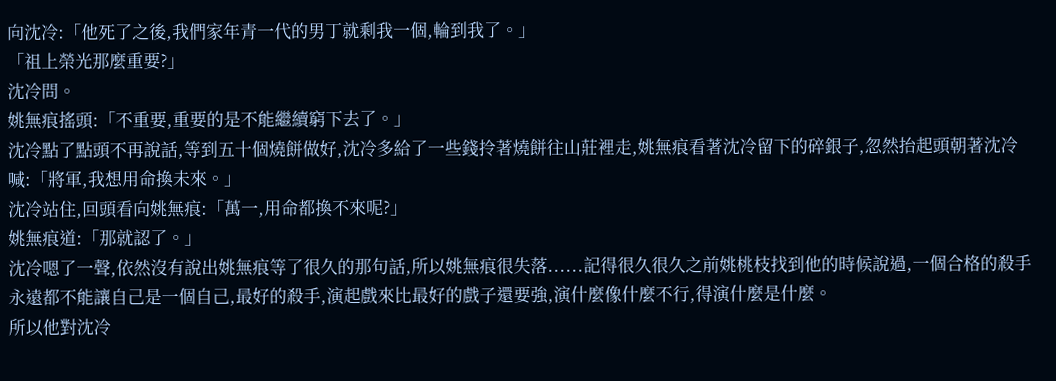向沈冷:「他死了之後,我們家年青一代的男丁就剩我一個,輪到我了。」
「祖上榮光那麼重要?」
沈冷問。
姚無痕搖頭:「不重要,重要的是不能繼續窮下去了。」
沈冷點了點頭不再說話,等到五十個燒餅做好,沈冷多給了一些錢拎著燒餅往山莊裡走,姚無痕看著沈冷留下的碎銀子,忽然抬起頭朝著沈冷喊:「將軍,我想用命換未來。」
沈冷站住,回頭看向姚無痕:「萬一,用命都換不來呢?」
姚無痕道:「那就認了。」
沈冷嗯了一聲,依然沒有說出姚無痕等了很久的那句話,所以姚無痕很失落......記得很久很久之前姚桃枝找到他的時候說過,一個合格的殺手永遠都不能讓自己是一個自己,最好的殺手,演起戲來比最好的戲子還要強,演什麼像什麼不行,得演什麼是什麼。
所以他對沈冷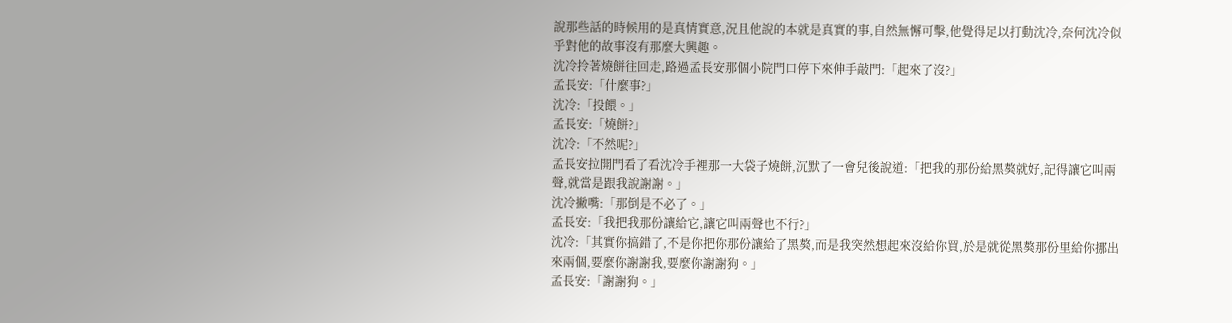說那些話的時候用的是真情實意,況且他說的本就是真實的事,自然無懈可擊,他覺得足以打動沈冷,奈何沈冷似乎對他的故事沒有那麼大興趣。
沈冷拎著燒餅往回走,路過孟長安那個小院門口停下來伸手敲門:「起來了沒?」
孟長安:「什麼事?」
沈冷:「投餵。」
孟長安:「燒餅?」
沈冷:「不然呢?」
孟長安拉開門看了看沈冷手裡那一大袋子燒餅,沉默了一會兒後說道:「把我的那份給黑獒就好,記得讓它叫兩聲,就當是跟我說謝謝。」
沈冷撇嘴:「那倒是不必了。」
孟長安:「我把我那份讓給它,讓它叫兩聲也不行?」
沈冷:「其實你搞錯了,不是你把你那份讓給了黑獒,而是我突然想起來沒給你買,於是就從黑獒那份里給你挪出來兩個,要麼你謝謝我,要麼你謝謝狗。」
孟長安:「謝謝狗。」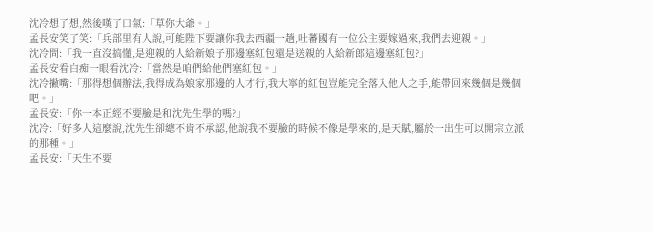沈冷想了想,然後嘆了口氣:「草你大爺。」
孟長安笑了笑:「兵部里有人說,可能陛下要讓你我去西疆一趟,吐蕃國有一位公主要嫁過來,我們去迎親。」
沈冷問:「我一直沒搞懂,是迎親的人給新娘子那邊塞紅包還是送親的人給新郎這邊塞紅包?」
孟長安看白痴一眼看沈冷:「當然是咱們給他們塞紅包。」
沈冷撇嘴:「那得想個辦法,我得成為娘家那邊的人才行,我大寧的紅包豈能完全落入他人之手,能帶回來幾個是幾個吧。」
孟長安:「你一本正經不要臉是和沈先生學的嗎?」
沈冷:「好多人這麼說,沈先生卻總不肯不承認,他說我不要臉的時候不像是學來的,是天賦,屬於一出生可以開宗立派的那種。」
孟長安:「天生不要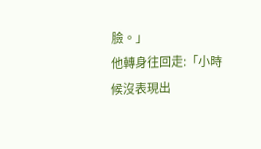臉。」
他轉身往回走:「小時候沒表現出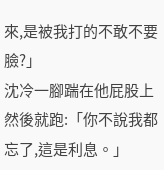來,是被我打的不敢不要臉?」
沈冷一腳踹在他屁股上然後就跑:「你不說我都忘了,這是利息。」